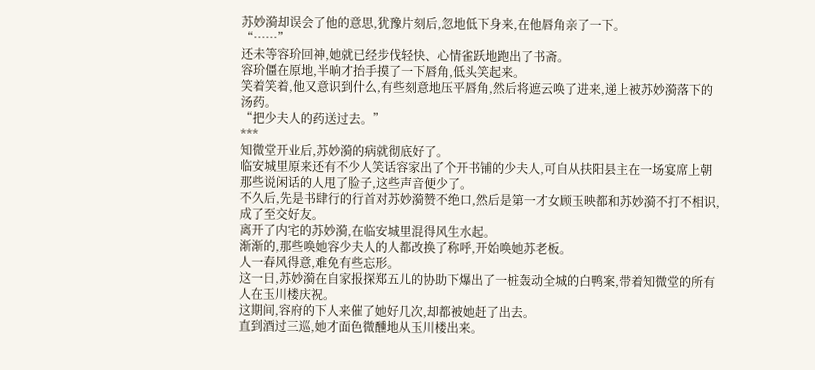苏妙漪却误会了他的意思,犹豫片刻后,忽地低下身来,在他唇角亲了一下。
“……”
还未等容玠回神,她就已经步伐轻快、心情雀跃地跑出了书斋。
容玠僵在原地,半晌才抬手摸了一下唇角,低头笑起来。
笑着笑着,他又意识到什么,有些刻意地压平唇角,然后将遮云唤了进来,递上被苏妙漪落下的汤药。
“把少夫人的药送过去。”
***
知微堂开业后,苏妙漪的病就彻底好了。
临安城里原来还有不少人笑话容家出了个开书铺的少夫人,可自从扶阳县主在一场宴席上朝那些说闲话的人甩了脸子,这些声音便少了。
不久后,先是书肆行的行首对苏妙漪赞不绝口,然后是第一才女顾玉映都和苏妙漪不打不相识,成了至交好友。
离开了内宅的苏妙漪,在临安城里混得风生水起。
渐渐的,那些唤她容少夫人的人都改换了称呼,开始唤她苏老板。
人一春风得意,难免有些忘形。
这一日,苏妙漪在自家报探郑五儿的协助下爆出了一桩轰动全城的白鸭案,带着知微堂的所有人在玉川楼庆祝。
这期间,容府的下人来催了她好几次,却都被她赶了出去。
直到酒过三巡,她才面色微醺地从玉川楼出来。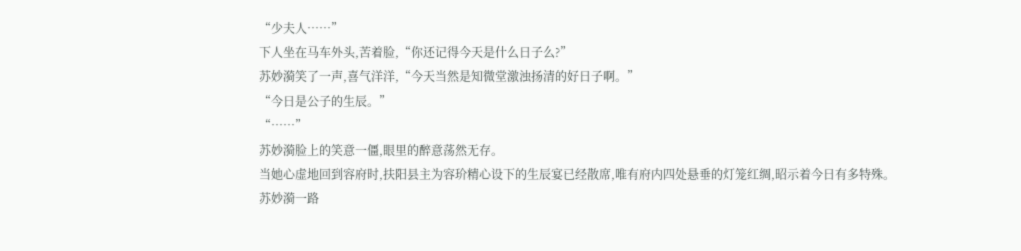“少夫人……”
下人坐在马车外头,苦着脸,“你还记得今天是什么日子么?”
苏妙漪笑了一声,喜气洋洋,“今天当然是知微堂激浊扬清的好日子啊。”
“今日是公子的生辰。”
“……”
苏妙漪脸上的笑意一僵,眼里的醉意荡然无存。
当她心虚地回到容府时,扶阳县主为容玠精心设下的生辰宴已经散席,唯有府内四处悬垂的灯笼红绸,昭示着今日有多特殊。
苏妙漪一路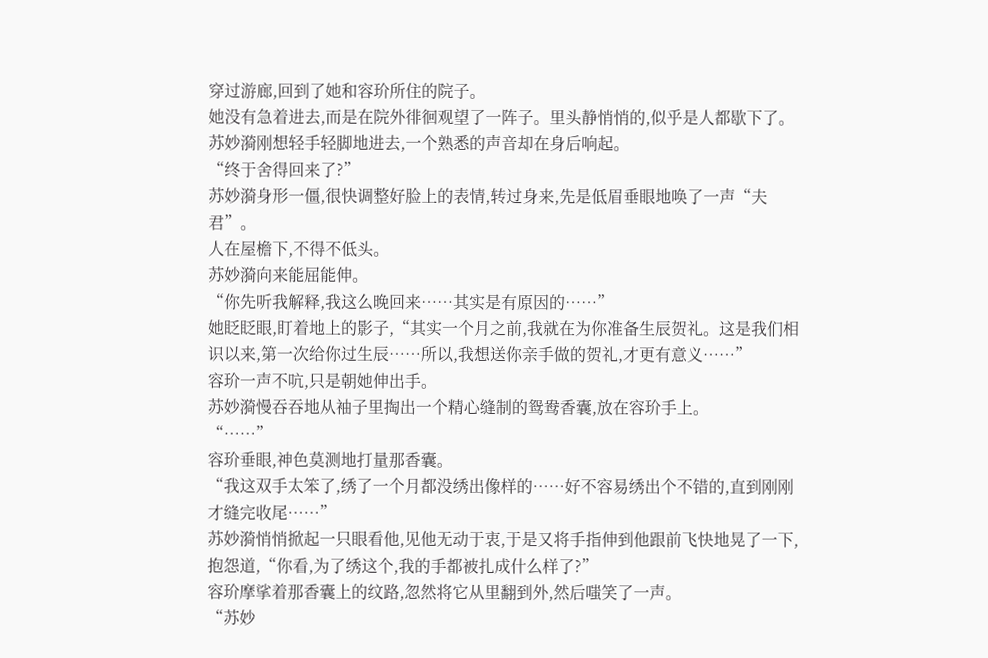穿过游廊,回到了她和容玠所住的院子。
她没有急着进去,而是在院外徘徊观望了一阵子。里头静悄悄的,似乎是人都歇下了。
苏妙漪刚想轻手轻脚地进去,一个熟悉的声音却在身后响起。
“终于舍得回来了?”
苏妙漪身形一僵,很快调整好脸上的表情,转过身来,先是低眉垂眼地唤了一声“夫君”。
人在屋檐下,不得不低头。
苏妙漪向来能屈能伸。
“你先听我解释,我这么晚回来……其实是有原因的……”
她眨眨眼,盯着地上的影子,“其实一个月之前,我就在为你准备生辰贺礼。这是我们相识以来,第一次给你过生辰……所以,我想送你亲手做的贺礼,才更有意义……”
容玠一声不吭,只是朝她伸出手。
苏妙漪慢吞吞地从袖子里掏出一个精心缝制的鸳鸯香囊,放在容玠手上。
“……”
容玠垂眼,神色莫测地打量那香囊。
“我这双手太笨了,绣了一个月都没绣出像样的……好不容易绣出个不错的,直到刚刚才缝完收尾……”
苏妙漪悄悄掀起一只眼看他,见他无动于衷,于是又将手指伸到他跟前飞快地晃了一下,抱怨道,“你看,为了绣这个,我的手都被扎成什么样了?”
容玠摩挲着那香囊上的纹路,忽然将它从里翻到外,然后嗤笑了一声。
“苏妙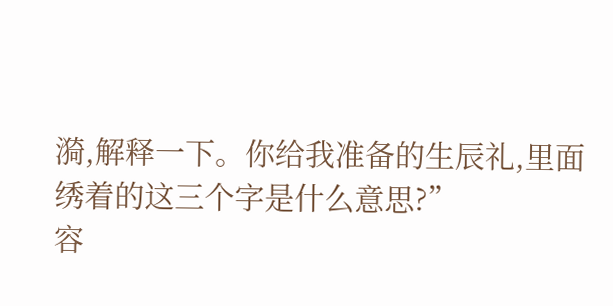漪,解释一下。你给我准备的生辰礼,里面绣着的这三个字是什么意思?”
容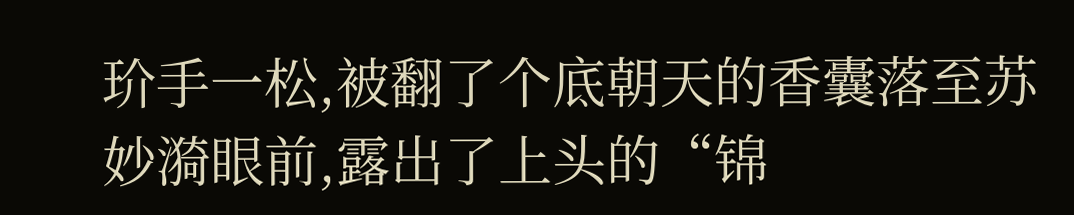玠手一松,被翻了个底朝天的香囊落至苏妙漪眼前,露出了上头的“锦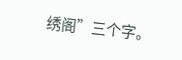绣阁”三个字。